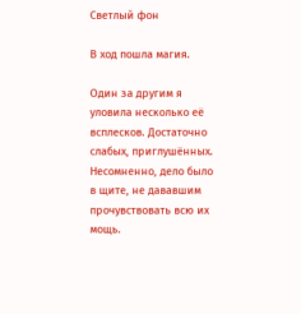Светлый фон

В ход пошла магия.

Один за другим я уловила несколько её всплесков. Достаточно слабых, приглушённых. Несомненно, дело было в щите, не дававшим прочувствовать всю их мощь.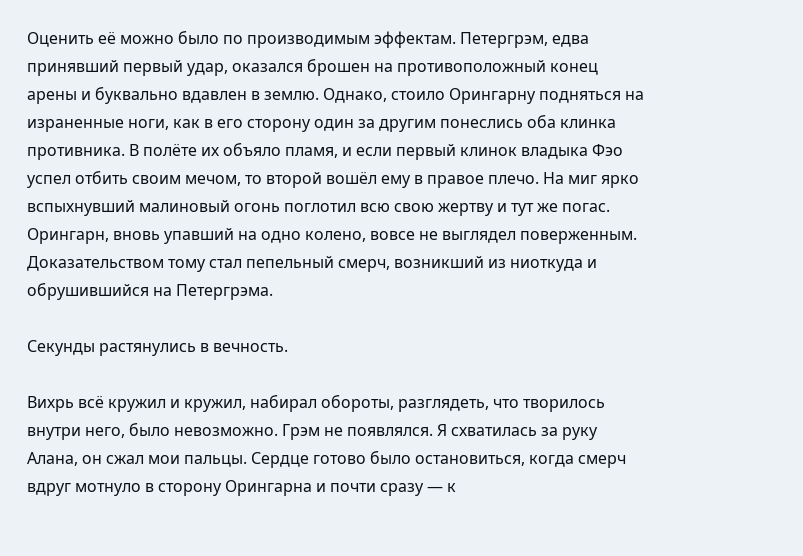Оценить её можно было по производимым эффектам. Петергрэм, едва принявший первый удар, оказался брошен на противоположный конец арены и буквально вдавлен в землю. Однако, стоило Орингарну подняться на израненные ноги, как в его сторону один за другим понеслись оба клинка противника. В полёте их объяло пламя, и если первый клинок владыка Фэо успел отбить своим мечом, то второй вошёл ему в правое плечо. На миг ярко вспыхнувший малиновый огонь поглотил всю свою жертву и тут же погас. Орингарн, вновь упавший на одно колено, вовсе не выглядел поверженным. Доказательством тому стал пепельный смерч, возникший из ниоткуда и обрушившийся на Петергрэма.

Секунды растянулись в вечность.

Вихрь всё кружил и кружил, набирал обороты, разглядеть, что творилось внутри него, было невозможно. Грэм не появлялся. Я схватилась за руку Алана, он сжал мои пальцы. Сердце готово было остановиться, когда смерч вдруг мотнуло в сторону Орингарна и почти сразу — к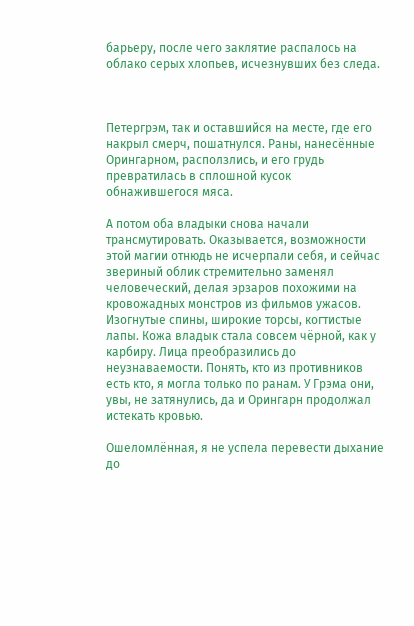барьеру, после чего заклятие распалось на облако серых хлопьев, исчезнувших без следа.



Петергрэм, так и оставшийся на месте, где его накрыл смерч, пошатнулся. Раны, нанесённые Орингарном, расползлись, и его грудь превратилась в сплошной кусок обнажившегося мяса.

А потом оба владыки снова начали трансмутировать. Оказывается, возможности этой магии отнюдь не исчерпали себя, и сейчас звериный облик стремительно заменял человеческий, делая эрзаров похожими на кровожадных монстров из фильмов ужасов. Изогнутые спины, широкие торсы, когтистые лапы. Кожа владык стала совсем чёрной, как у карбиру. Лица преобразились до неузнаваемости. Понять, кто из противников есть кто, я могла только по ранам. У Грэма они, увы, не затянулись, да и Орингарн продолжал истекать кровью.

Ошеломлённая, я не успела перевести дыхание до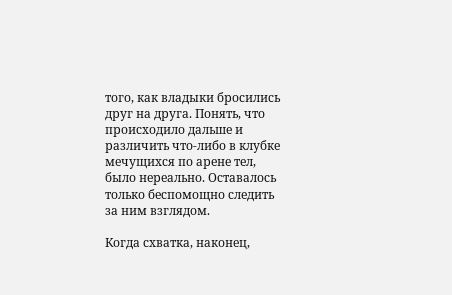того, как владыки бросились друг на друга. Понять, что происходило дальше и различить что-либо в клубке мечущихся по арене тел, было нереально. Оставалось только беспомощно следить за ним взглядом.

Когда схватка, наконец,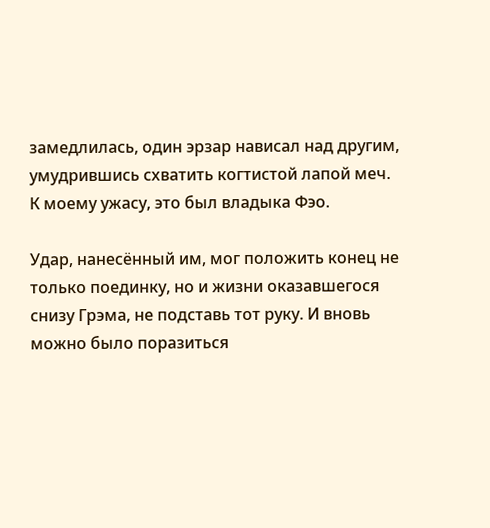замедлилась, один эрзар нависал над другим, умудрившись схватить когтистой лапой меч. К моему ужасу, это был владыка Фэо.

Удар, нанесённый им, мог положить конец не только поединку, но и жизни оказавшегося снизу Грэма, не подставь тот руку. И вновь можно было поразиться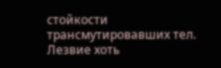стойкости трансмутировавших тел. Лезвие хоть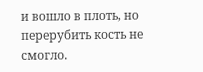и вошло в плоть, но перерубить кость не смогло.